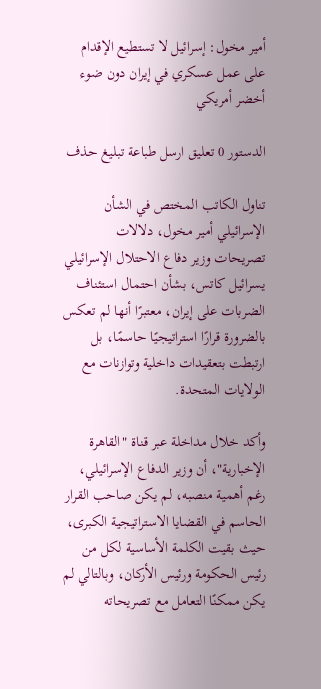أمير مخول: إسرائيل لا تستطيع الإقدام على عمل عسكري في إيران دون ضوء أخضر أمريكي

الدستور 0 تعليق ارسل طباعة تبليغ حذف

تناول الكاتب المختص في الشأن الإسرائيلي أمير مخول، دلالات تصريحات وزير دفاع الاحتلال الإسرائيلي يسرائيل كاتس، بشأن احتمال استئناف الضربات على إيران، معتبرًا أنها لم تعكس بالضرورة قرارًا استراتيجيًا حاسمًا، بل ارتبطت بتعقيدات داخلية وتوازنات مع الولايات المتحدة.

وأكد خلال مداخلة عبر قناة "القاهرة الإخبارية"، أن وزير الدفاع الإسرائيلي، رغم أهمية منصبه، لم يكن صاحب القرار الحاسم في القضايا الاستراتيجية الكبرى، حيث بقيت الكلمة الأساسية لكل من رئيس الحكومة ورئيس الأركان، وبالتالي لم يكن ممكنًا التعامل مع تصريحاته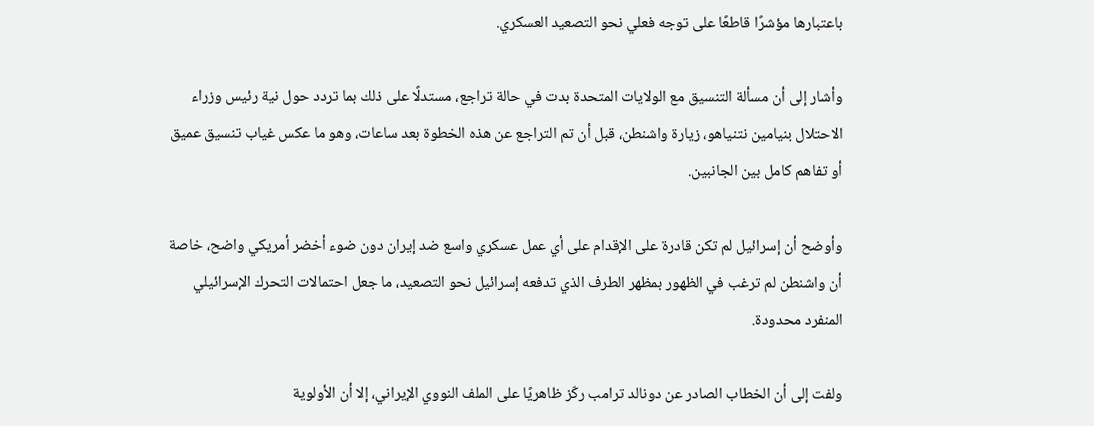باعتبارها مؤشرًا قاطعًا على توجه فعلي نحو التصعيد العسكري.

وأشار إلى أن مسألة التنسيق مع الولايات المتحدة بدت في حالة تراجع، مستدلًا على ذلك بما تردد حول نية رئيس وزراء الاحتلال بنيامين نتنياهو، زيارة واشنطن، قبل أن تم التراجع عن هذه الخطوة بعد ساعات، وهو ما عكس غياب تنسيق عميق أو تفاهم كامل بين الجانبين.

وأوضح أن إسرائيل لم تكن قادرة على الإقدام على أي عمل عسكري واسع ضد إيران دون ضوء أخضر أمريكي واضح، خاصة أن واشنطن لم ترغب في الظهور بمظهر الطرف الذي تدفعه إسرائيل نحو التصعيد، ما جعل احتمالات التحرك الإسرائيلي المنفرد محدودة.

ولفت إلى أن الخطاب الصادر عن دونالد ترامب ركّز ظاهريًا على الملف النووي الإيراني، إلا أن الأولوية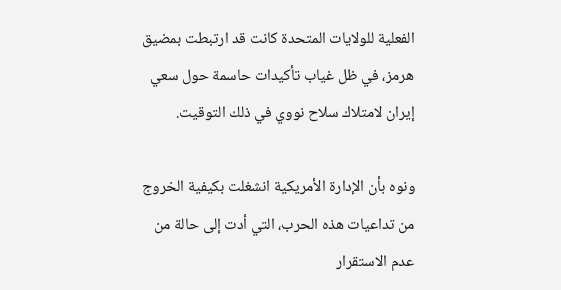الفعلية للولايات المتحدة كانت قد ارتبطت بمضيق هرمز، في ظل غياب تأكيدات حاسمة حول سعي إيران لامتلاك سلاح نووي في ذلك التوقيت.

ونوه بأن الإدارة الأمريكية انشغلت بكيفية الخروج من تداعيات هذه الحرب، التي أدت إلى حالة من عدم الاستقرار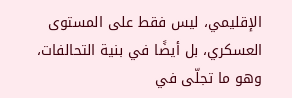الإقليمي، ليس فقط على المستوى العسكري، بل أيضًا في بنية التحالفات، وهو ما تجلّى في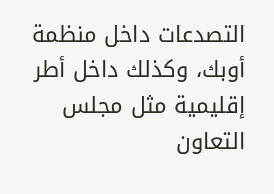التصدعات داخل منظمة أوبك، وكذلك داخل أطر إقليمية مثل مجلس التعاون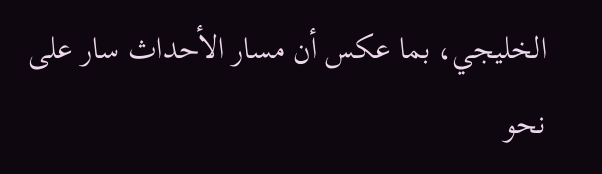الخليجي، بما عكس أن مسار الأحداث سار على نحو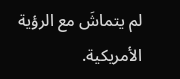لم يتماشَ مع الرؤية الأمريكية.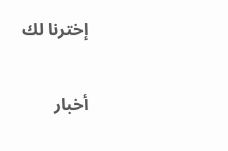إخترنا لك

أخبار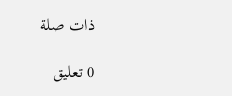ذات صلة

0 تعليق